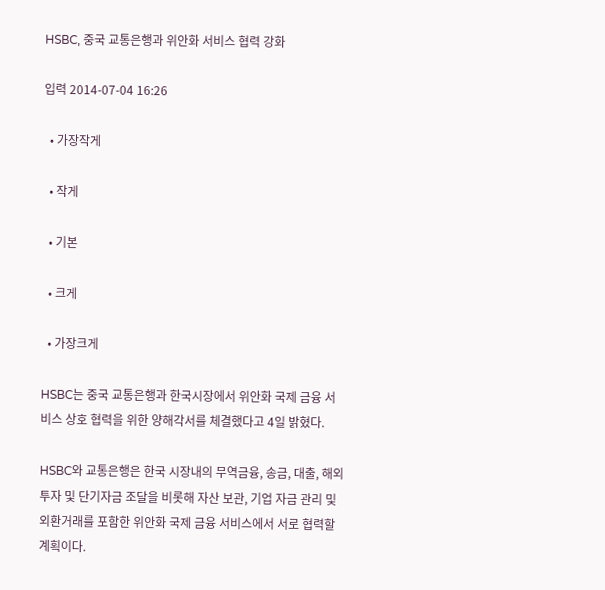HSBC, 중국 교통은행과 위안화 서비스 협력 강화

입력 2014-07-04 16:26

  • 가장작게

  • 작게

  • 기본

  • 크게

  • 가장크게

HSBC는 중국 교통은행과 한국시장에서 위안화 국제 금융 서비스 상호 협력을 위한 양해각서를 체결했다고 4일 밝혔다.

HSBC와 교통은행은 한국 시장내의 무역금융, 송금, 대출, 해외 투자 및 단기자금 조달을 비롯해 자산 보관, 기업 자금 관리 및 외환거래를 포함한 위안화 국제 금융 서비스에서 서로 협력할 계획이다.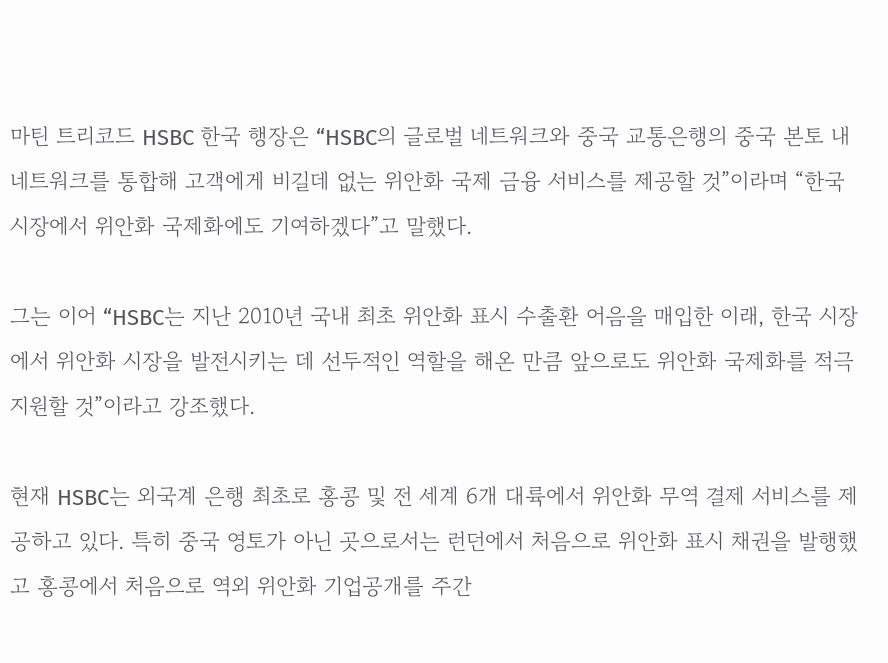마틴 트리코드 HSBC 한국 행장은 “HSBC의 글로벌 네트워크와 중국 교통은행의 중국 본토 내 네트워크를 통합해 고객에게 비길데 없는 위안화 국제 금융 서비스를 제공할 것”이라며 “한국 시장에서 위안화 국제화에도 기여하겠다”고 말했다.

그는 이어 “HSBC는 지난 2010년 국내 최초 위안화 표시 수출환 어음을 매입한 이래, 한국 시장에서 위안화 시장을 발전시키는 데 선두적인 역할을 해온 만큼 앞으로도 위안화 국제화를 적극 지원할 것”이라고 강조했다.

현재 HSBC는 외국계 은행 최초로 홍콩 및 전 세계 6개 대륙에서 위안화 무역 결제 서비스를 제공하고 있다. 특히 중국 영토가 아닌 곳으로서는 런던에서 처음으로 위안화 표시 채권을 발행했고 홍콩에서 처음으로 역외 위안화 기업공개를 주간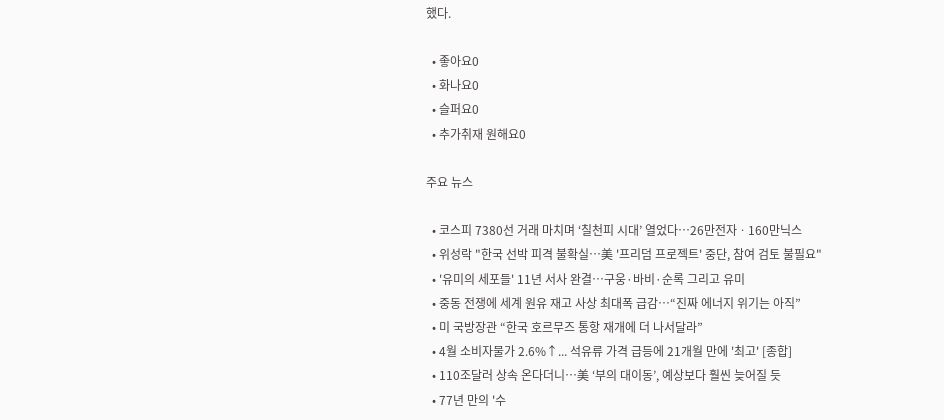했다.

  • 좋아요0
  • 화나요0
  • 슬퍼요0
  • 추가취재 원해요0

주요 뉴스

  • 코스피 7380선 거래 마치며 ‘칠천피 시대’ 열었다⋯26만전자ㆍ160만닉스
  • 위성락 "한국 선박 피격 불확실⋯美 '프리덤 프로젝트' 중단, 참여 검토 불필요"
  • '유미의 세포들' 11년 서사 완결…구웅·바비·순록 그리고 유미
  • 중동 전쟁에 세계 원유 재고 사상 최대폭 급감⋯“진짜 에너지 위기는 아직”
  • 미 국방장관 “한국 호르무즈 통항 재개에 더 나서달라”
  • 4월 소비자물가 2.6%↑... 석유류 가격 급등에 21개월 만에 '최고' [종합]
  • 110조달러 상속 온다더니…美 ‘부의 대이동’, 예상보다 훨씬 늦어질 듯
  • 77년 만의 '수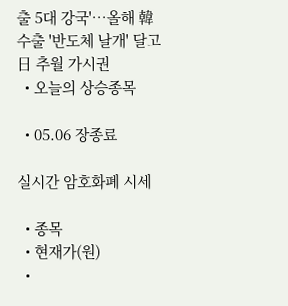출 5대 강국'⋯올해 韓 수출 '반도체 날개' 달고 日 추월 가시권
  • 오늘의 상승종목

  • 05.06 장종료

실시간 암호화폐 시세

  • 종목
  • 현재가(원)
  •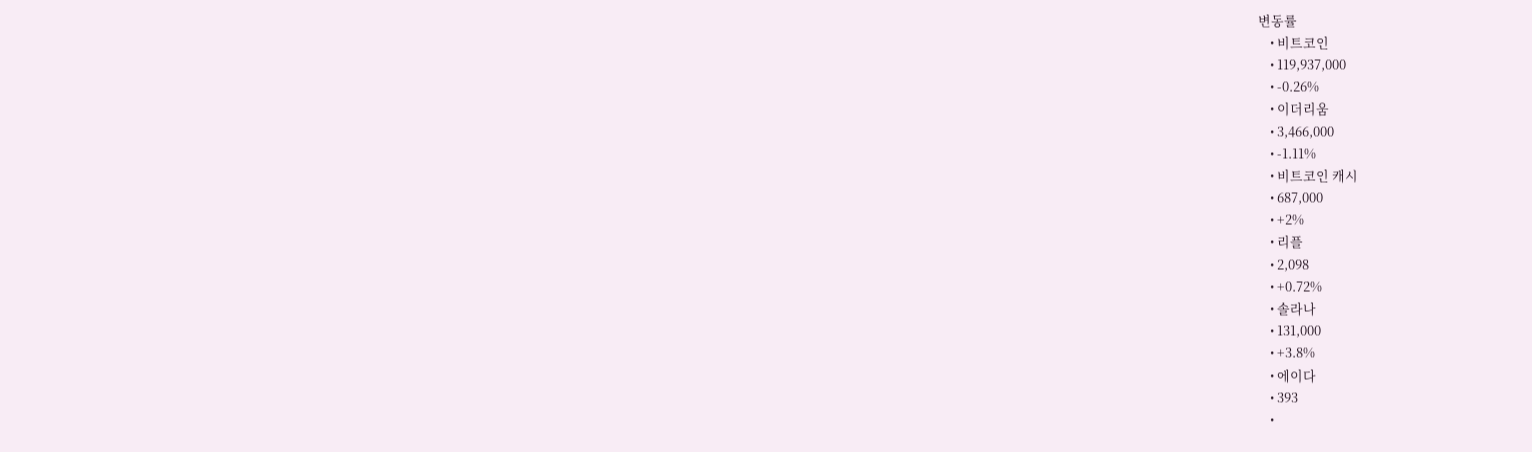변동률
    • 비트코인
    • 119,937,000
    • -0.26%
    • 이더리움
    • 3,466,000
    • -1.11%
    • 비트코인 캐시
    • 687,000
    • +2%
    • 리플
    • 2,098
    • +0.72%
    • 솔라나
    • 131,000
    • +3.8%
    • 에이다
    • 393
    •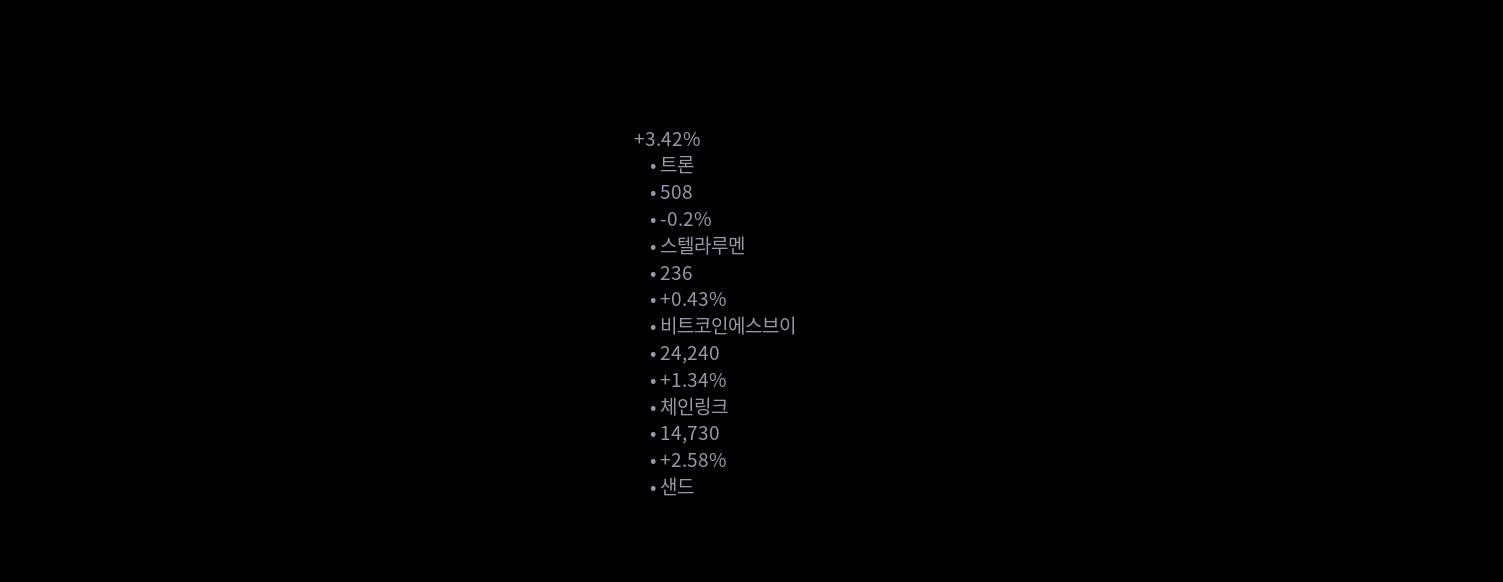+3.42%
    • 트론
    • 508
    • -0.2%
    • 스텔라루멘
    • 236
    • +0.43%
    • 비트코인에스브이
    • 24,240
    • +1.34%
    • 체인링크
    • 14,730
    • +2.58%
    • 샌드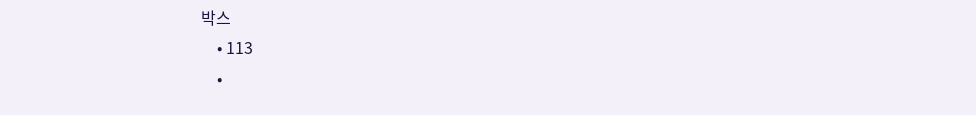박스
    • 113
    •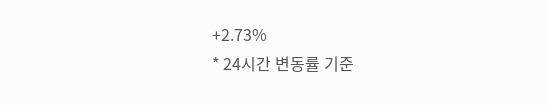+2.73%
* 24시간 변동률 기준